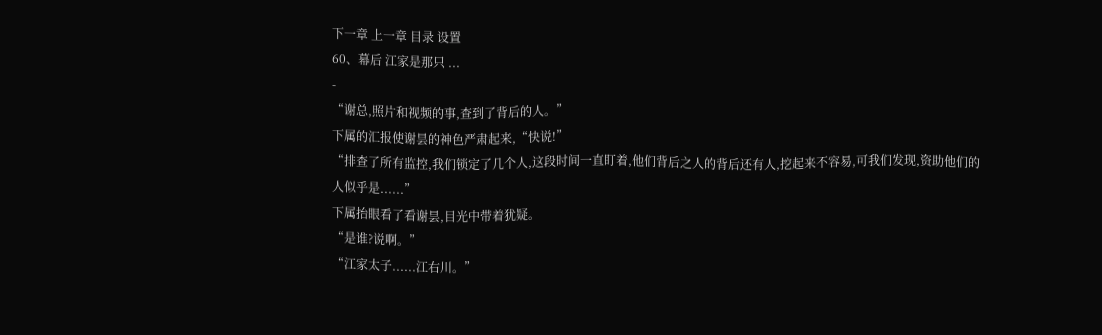下一章 上一章 目录 设置
60、幕后 江家是那只 ...
-
“谢总,照片和视频的事,查到了背后的人。”
下属的汇报使谢昙的神色严肃起来,“快说!”
“排查了所有监控,我们锁定了几个人,这段时间一直盯着,他们背后之人的背后还有人,挖起来不容易,可我们发现,资助他们的人似乎是......”
下属抬眼看了看谢昙,目光中带着犹疑。
“是谁?说啊。”
“江家太子......江右川。”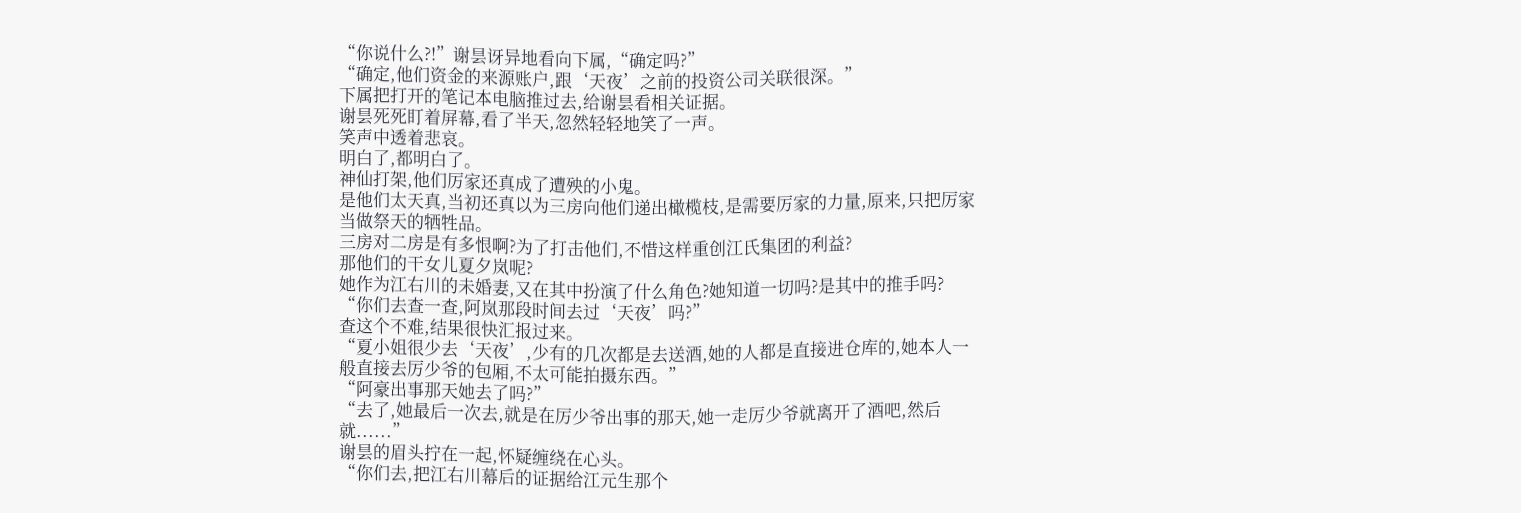“你说什么?!”谢昙讶异地看向下属,“确定吗?”
“确定,他们资金的来源账户,跟‘天夜’之前的投资公司关联很深。”
下属把打开的笔记本电脑推过去,给谢昙看相关证据。
谢昙死死盯着屏幕,看了半天,忽然轻轻地笑了一声。
笑声中透着悲哀。
明白了,都明白了。
神仙打架,他们厉家还真成了遭殃的小鬼。
是他们太天真,当初还真以为三房向他们递出橄榄枝,是需要厉家的力量,原来,只把厉家当做祭天的牺牲品。
三房对二房是有多恨啊?为了打击他们,不惜这样重创江氏集团的利益?
那他们的干女儿夏夕岚呢?
她作为江右川的未婚妻,又在其中扮演了什么角色?她知道一切吗?是其中的推手吗?
“你们去查一查,阿岚那段时间去过‘天夜’吗?”
查这个不难,结果很快汇报过来。
“夏小姐很少去‘天夜’,少有的几次都是去送酒,她的人都是直接进仓库的,她本人一般直接去厉少爷的包厢,不太可能拍摄东西。”
“阿豪出事那天她去了吗?”
“去了,她最后一次去,就是在厉少爷出事的那天,她一走厉少爷就离开了酒吧,然后就......”
谢昙的眉头拧在一起,怀疑缠绕在心头。
“你们去,把江右川幕后的证据给江元生那个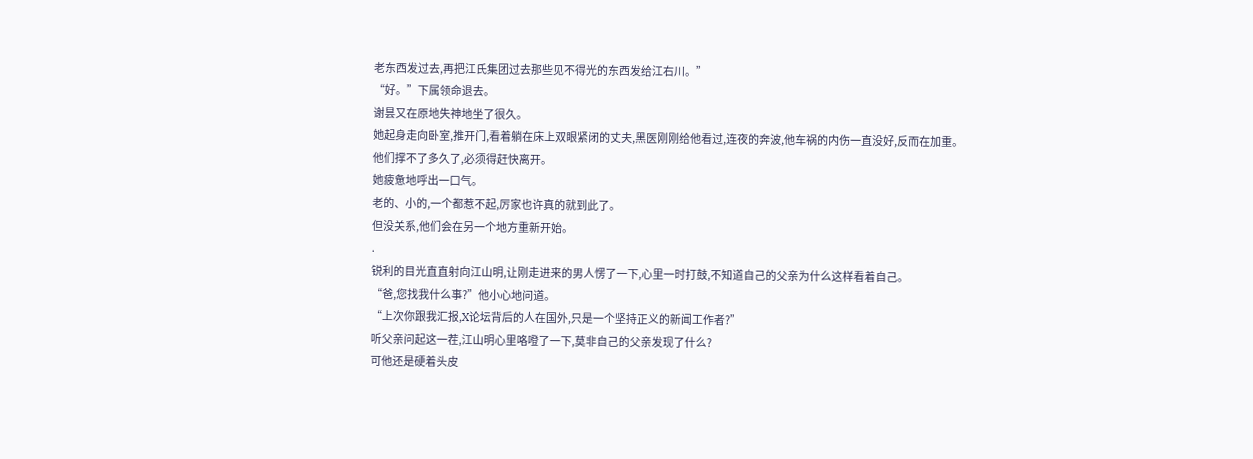老东西发过去,再把江氏集团过去那些见不得光的东西发给江右川。”
“好。”下属领命退去。
谢昙又在原地失神地坐了很久。
她起身走向卧室,推开门,看着躺在床上双眼紧闭的丈夫,黑医刚刚给他看过,连夜的奔波,他车祸的内伤一直没好,反而在加重。
他们撑不了多久了,必须得赶快离开。
她疲惫地呼出一口气。
老的、小的,一个都惹不起,厉家也许真的就到此了。
但没关系,他们会在另一个地方重新开始。
.
锐利的目光直直射向江山明,让刚走进来的男人愣了一下,心里一时打鼓,不知道自己的父亲为什么这样看着自己。
“爸,您找我什么事?”他小心地问道。
“上次你跟我汇报,X论坛背后的人在国外,只是一个坚持正义的新闻工作者?”
听父亲问起这一茬,江山明心里咯噔了一下,莫非自己的父亲发现了什么?
可他还是硬着头皮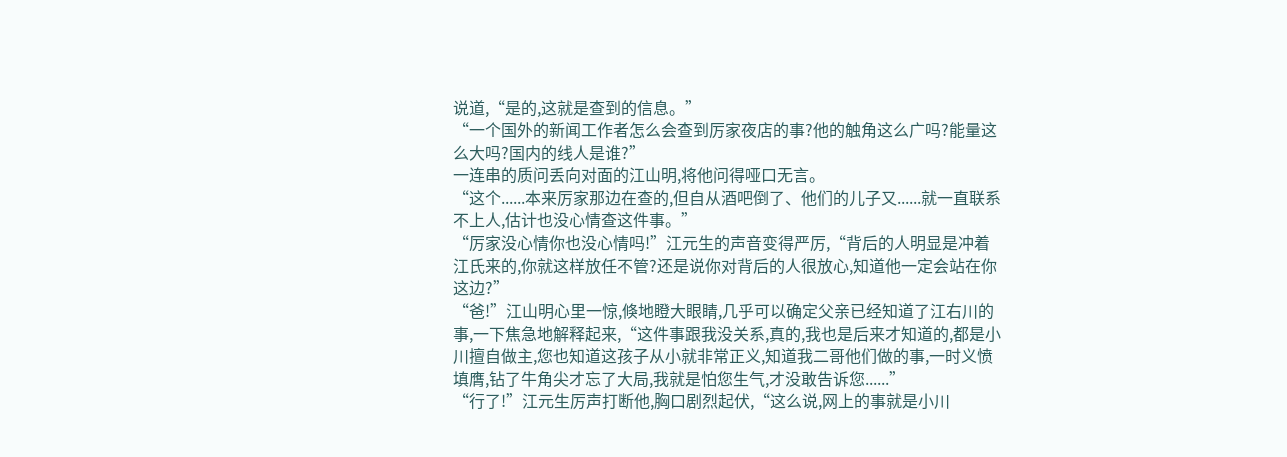说道,“是的,这就是查到的信息。”
“一个国外的新闻工作者怎么会查到厉家夜店的事?他的触角这么广吗?能量这么大吗?国内的线人是谁?”
一连串的质问丢向对面的江山明,将他问得哑口无言。
“这个......本来厉家那边在查的,但自从酒吧倒了、他们的儿子又......就一直联系不上人,估计也没心情查这件事。”
“厉家没心情你也没心情吗!”江元生的声音变得严厉,“背后的人明显是冲着江氏来的,你就这样放任不管?还是说你对背后的人很放心,知道他一定会站在你这边?”
“爸!”江山明心里一惊,倏地瞪大眼睛,几乎可以确定父亲已经知道了江右川的事,一下焦急地解释起来,“这件事跟我没关系,真的,我也是后来才知道的,都是小川擅自做主,您也知道这孩子从小就非常正义,知道我二哥他们做的事,一时义愤填膺,钻了牛角尖才忘了大局,我就是怕您生气,才没敢告诉您......”
“行了!”江元生厉声打断他,胸口剧烈起伏,“这么说,网上的事就是小川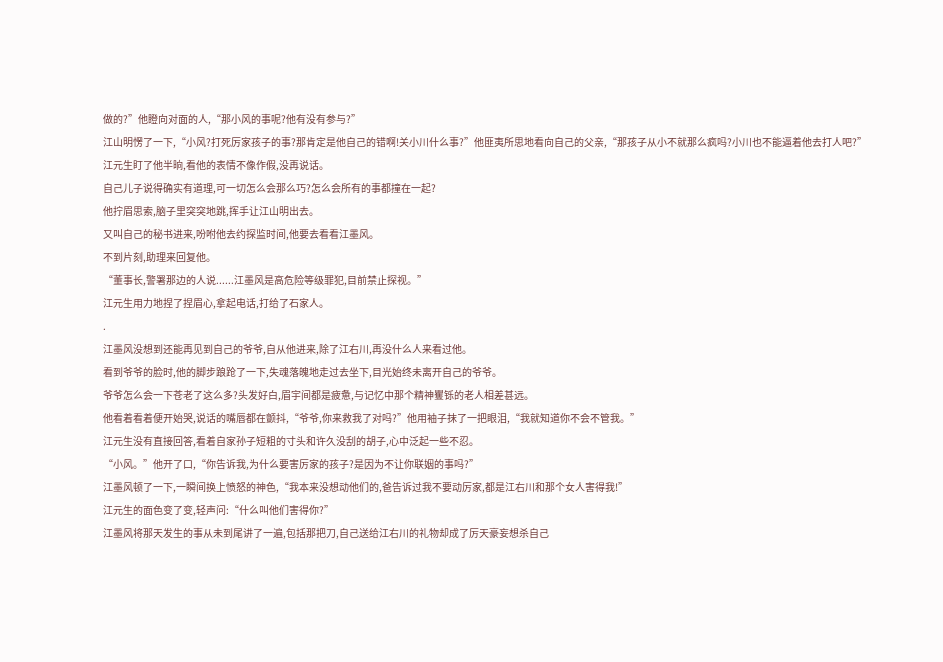做的?”他瞪向对面的人,“那小风的事呢?他有没有参与?”
江山明愣了一下,“小风?打死厉家孩子的事?那肯定是他自己的错啊!关小川什么事?”他匪夷所思地看向自己的父亲,“那孩子从小不就那么疯吗?小川也不能逼着他去打人吧?”
江元生盯了他半晌,看他的表情不像作假,没再说话。
自己儿子说得确实有道理,可一切怎么会那么巧?怎么会所有的事都撞在一起?
他拧眉思索,脑子里突突地跳,挥手让江山明出去。
又叫自己的秘书进来,吩咐他去约探监时间,他要去看看江墨风。
不到片刻,助理来回复他。
“董事长,警署那边的人说......江墨风是高危险等级罪犯,目前禁止探视。”
江元生用力地捏了捏眉心,拿起电话,打给了石家人。
.
江墨风没想到还能再见到自己的爷爷,自从他进来,除了江右川,再没什么人来看过他。
看到爷爷的脸时,他的脚步踉跄了一下,失魂落魄地走过去坐下,目光始终未离开自己的爷爷。
爷爷怎么会一下苍老了这么多?头发好白,眉宇间都是疲惫,与记忆中那个精神矍铄的老人相差甚远。
他看着看着便开始哭,说话的嘴唇都在颤抖,“爷爷,你来救我了对吗?”他用袖子抹了一把眼泪,“我就知道你不会不管我。”
江元生没有直接回答,看着自家孙子短粗的寸头和许久没刮的胡子,心中泛起一些不忍。
“小风。”他开了口,“你告诉我,为什么要害厉家的孩子?是因为不让你联姻的事吗?”
江墨风顿了一下,一瞬间换上愤怒的神色,“我本来没想动他们的,爸告诉过我不要动厉家,都是江右川和那个女人害得我!”
江元生的面色变了变,轻声问:“什么叫他们害得你?”
江墨风将那天发生的事从未到尾讲了一遍,包括那把刀,自己送给江右川的礼物却成了厉天豪妄想杀自己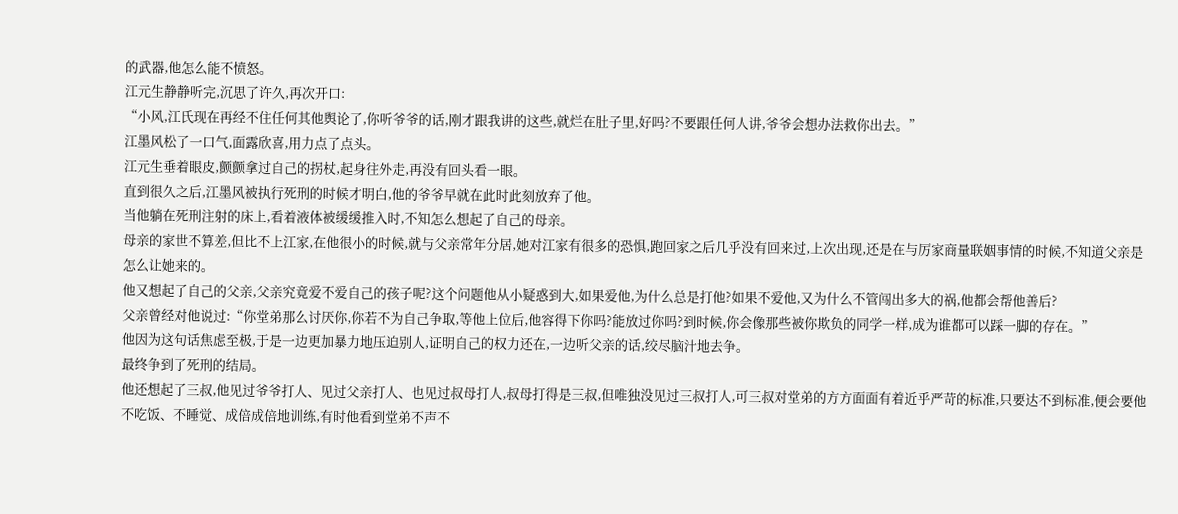的武器,他怎么能不愤怒。
江元生静静听完,沉思了许久,再次开口:
“小风,江氏现在再经不住任何其他舆论了,你听爷爷的话,刚才跟我讲的这些,就烂在肚子里,好吗?不要跟任何人讲,爷爷会想办法救你出去。”
江墨风松了一口气,面露欣喜,用力点了点头。
江元生垂着眼皮,颤颤拿过自己的拐杖,起身往外走,再没有回头看一眼。
直到很久之后,江墨风被执行死刑的时候才明白,他的爷爷早就在此时此刻放弃了他。
当他躺在死刑注射的床上,看着液体被缓缓推入时,不知怎么想起了自己的母亲。
母亲的家世不算差,但比不上江家,在他很小的时候,就与父亲常年分居,她对江家有很多的恐惧,跑回家之后几乎没有回来过,上次出现,还是在与厉家商量联姻事情的时候,不知道父亲是怎么让她来的。
他又想起了自己的父亲,父亲究竟爱不爱自己的孩子呢?这个问题他从小疑惑到大,如果爱他,为什么总是打他?如果不爱他,又为什么不管闯出多大的祸,他都会帮他善后?
父亲曾经对他说过:“你堂弟那么讨厌你,你若不为自己争取,等他上位后,他容得下你吗?能放过你吗?到时候,你会像那些被你欺负的同学一样,成为谁都可以踩一脚的存在。”
他因为这句话焦虑至极,于是一边更加暴力地压迫别人,证明自己的权力还在,一边听父亲的话,绞尽脑汁地去争。
最终争到了死刑的结局。
他还想起了三叔,他见过爷爷打人、见过父亲打人、也见过叔母打人,叔母打得是三叔,但唯独没见过三叔打人,可三叔对堂弟的方方面面有着近乎严苛的标准,只要达不到标准,便会要他不吃饭、不睡觉、成倍成倍地训练,有时他看到堂弟不声不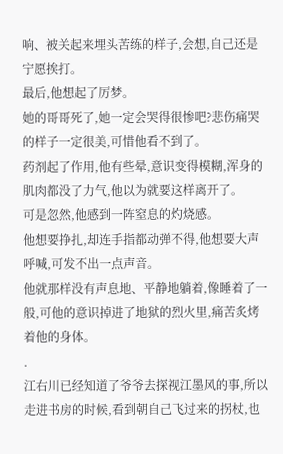响、被关起来埋头苦练的样子,会想,自己还是宁愿挨打。
最后,他想起了厉梦。
她的哥哥死了,她一定会哭得很惨吧?悲伤痛哭的样子一定很美,可惜他看不到了。
药剂起了作用,他有些晕,意识变得模糊,浑身的肌肉都没了力气,他以为就要这样离开了。
可是忽然,他感到一阵窒息的灼烧感。
他想要挣扎,却连手指都动弹不得,他想要大声呼喊,可发不出一点声音。
他就那样没有声息地、平静地躺着,像睡着了一般,可他的意识掉进了地狱的烈火里,痛苦炙烤着他的身体。
.
江右川已经知道了爷爷去探视江墨风的事,所以走进书房的时候,看到朝自己飞过来的拐杖,也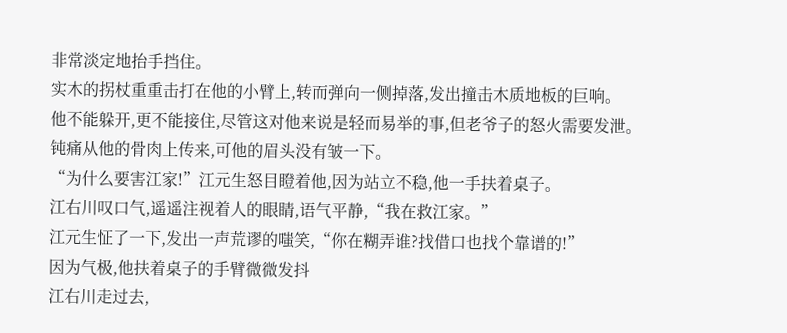非常淡定地抬手挡住。
实木的拐杖重重击打在他的小臂上,转而弹向一侧掉落,发出撞击木质地板的巨响。
他不能躲开,更不能接住,尽管这对他来说是轻而易举的事,但老爷子的怒火需要发泄。
钝痛从他的骨肉上传来,可他的眉头没有皱一下。
“为什么要害江家!”江元生怒目瞪着他,因为站立不稳,他一手扶着桌子。
江右川叹口气,遥遥注视着人的眼睛,语气平静,“我在救江家。”
江元生怔了一下,发出一声荒谬的嗤笑,“你在糊弄谁?找借口也找个靠谱的!”
因为气极,他扶着桌子的手臂微微发抖
江右川走过去,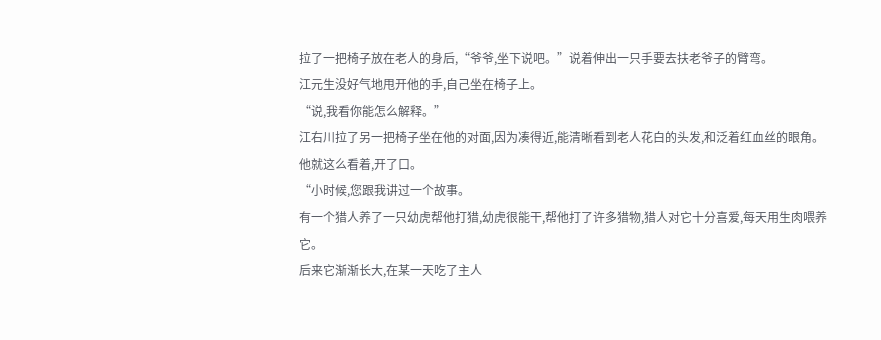拉了一把椅子放在老人的身后,“爷爷,坐下说吧。”说着伸出一只手要去扶老爷子的臂弯。
江元生没好气地甩开他的手,自己坐在椅子上。
“说,我看你能怎么解释。”
江右川拉了另一把椅子坐在他的对面,因为凑得近,能清晰看到老人花白的头发,和泛着红血丝的眼角。
他就这么看着,开了口。
“小时候,您跟我讲过一个故事。
有一个猎人养了一只幼虎帮他打猎,幼虎很能干,帮他打了许多猎物,猎人对它十分喜爱,每天用生肉喂养它。
后来它渐渐长大,在某一天吃了主人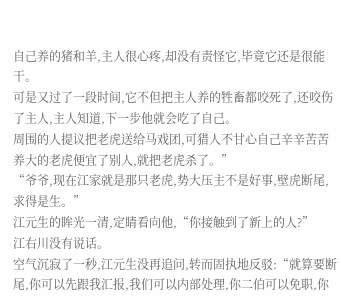自己养的猪和羊,主人很心疼,却没有责怪它,毕竟它还是很能干。
可是又过了一段时间,它不但把主人养的牲畜都咬死了,还咬伤了主人,主人知道,下一步他就会吃了自己。
周围的人提议把老虎送给马戏团,可猎人不甘心自己辛辛苦苦养大的老虎便宜了别人,就把老虎杀了。”
“爷爷,现在江家就是那只老虎,势大压主不是好事,壁虎断尾,求得是生。”
江元生的眸光一清,定睛看向他,“你接触到了新上的人?”
江右川没有说话。
空气沉寂了一秒,江元生没再追问,转而固执地反驳:“就算要断尾,你可以先跟我汇报,我们可以内部处理,你二伯可以免职,你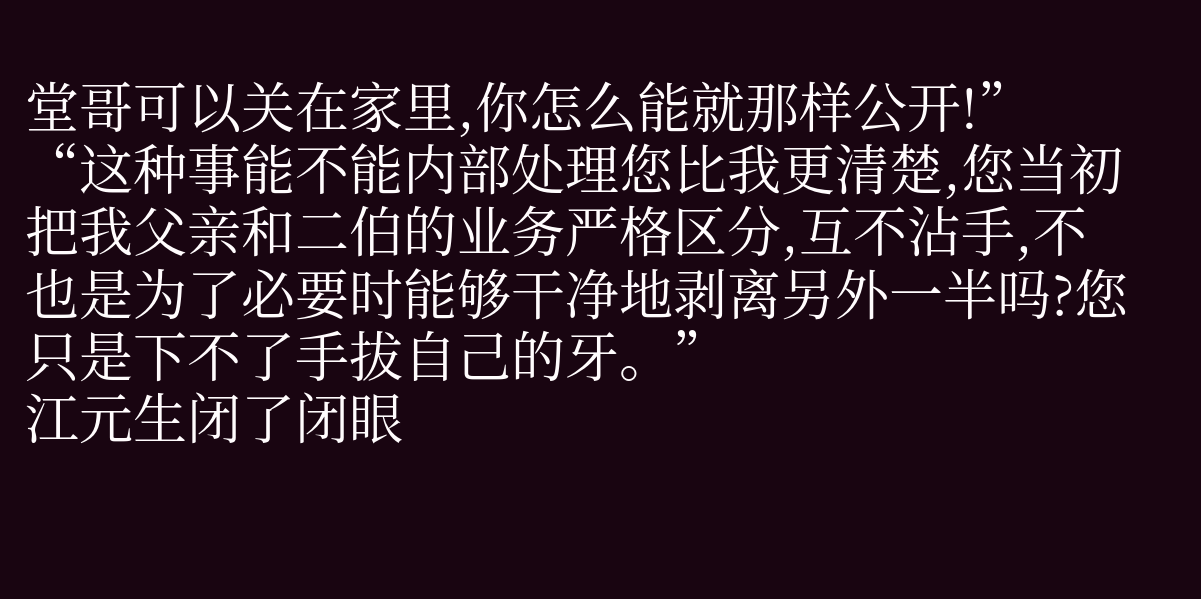堂哥可以关在家里,你怎么能就那样公开!”
“这种事能不能内部处理您比我更清楚,您当初把我父亲和二伯的业务严格区分,互不沾手,不也是为了必要时能够干净地剥离另外一半吗?您只是下不了手拔自己的牙。”
江元生闭了闭眼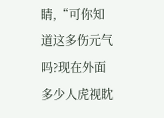睛,“可你知道这多伤元气吗?现在外面多少人虎视眈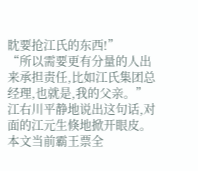眈要抢江氏的东西!”
“所以需要更有分量的人出来承担责任,比如江氏集团总经理,也就是,我的父亲。”
江右川平静地说出这句话,对面的江元生倏地掀开眼皮。
本文当前霸王票全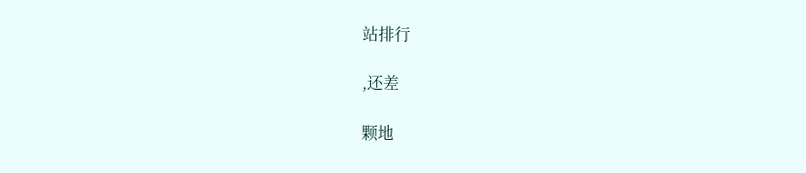站排行

,还差

颗地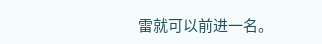雷就可以前进一名。